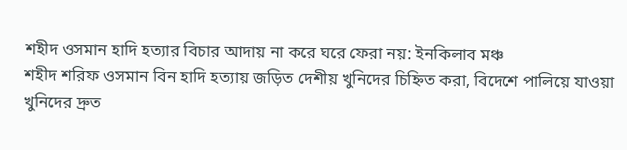শহীদ ওসমান হাদি হত্যার বিচার আদায় না করে ঘরে ফেরা নয়: ইনকিলাব মঞ্চ
শহীদ শরিফ ওসমান বিন হাদি হত্যায় জড়িত দেশীয় খুনিদের চিহ্নিত করা, বিদেশে পালিয়ে যাওয়া খুনিদের দ্রুত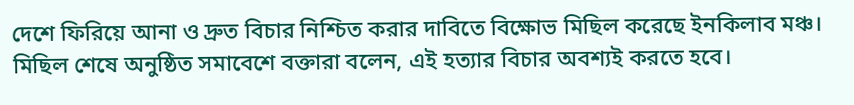দেশে ফিরিয়ে আনা ও দ্রুত বিচার নিশ্চিত করার দাবিতে বিক্ষোভ মিছিল করেছে ইনকিলাব মঞ্চ। মিছিল শেষে অনুষ্ঠিত সমাবেশে বক্তারা বলেন, এই হত্যার বিচার অবশ্যই করতে হবে।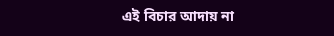এই বিচার আদায় না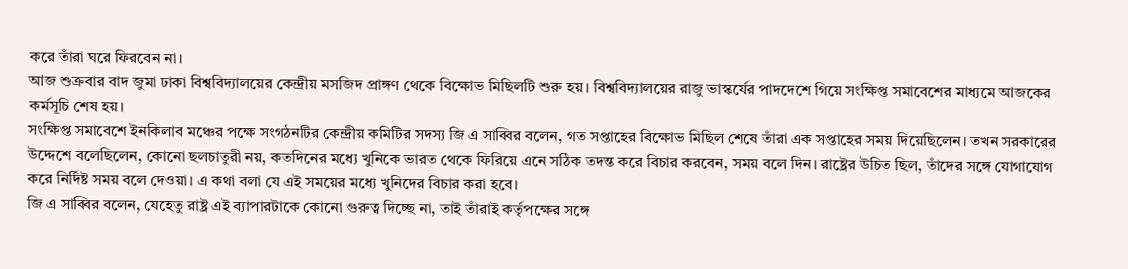করে তাঁরা ঘরে ফিরবেন না।
আজ শুক্রবার বাদ জুমা ঢাকা বিশ্ববিদ্যালয়ের কেন্দ্রীয় মসজিদ প্রাঙ্গণ থেকে বিক্ষোভ মিছিলটি শুরু হয়। বিশ্ববিদ্যালয়ের রাজু ভাস্কর্যের পাদদেশে গিয়ে সংক্ষিপ্ত সমাবেশের মাধ্যমে আজকের কর্মসূচি শেষ হয়।
সংক্ষিপ্ত সমাবেশে ইনকিলাব মঞ্চের পক্ষে সংগঠনটির কেন্দ্রীয় কমিটির সদস্য জি এ সাব্বির বলেন, গত সপ্তাহের বিক্ষোভ মিছিল শেষে তাঁরা এক সপ্তাহের সময় দিয়েছিলেন। তখন সরকারের উদ্দেশে বলেছিলেন, কোনো ছলচাতুরী নয়, কতদিনের মধ্যে খুনিকে ভারত থেকে ফিরিয়ে এনে সঠিক তদন্ত করে বিচার করবেন, সময় বলে দিন। রাষ্ট্রের উচিত ছিল, তাঁদের সঙ্গে যোগাযোগ করে নির্দিষ্ট সময় বলে দেওয়া। এ কথা বলা যে এই সময়ের মধ্যে খুনিদের বিচার করা হবে।
জি এ সাব্বির বলেন, যেহেতু রাষ্ট্র এই ব্যাপারটাকে কোনো গুরুত্ব দিচ্ছে না, তাই তাঁরাই কর্তৃপক্ষের সঙ্গে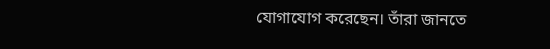যোগাযোগ করেছেন। তাঁরা জানতে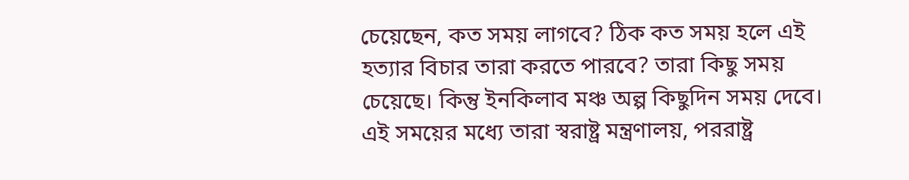চেয়েছেন, কত সময় লাগবে? ঠিক কত সময় হলে এই হত্যার বিচার তারা করতে পারবে? তারা কিছু সময় চেয়েছে। কিন্তু ইনকিলাব মঞ্চ অল্প কিছুদিন সময় দেবে। এই সময়ের মধ্যে তারা স্বরাষ্ট্র মন্ত্রণালয়, পররাষ্ট্র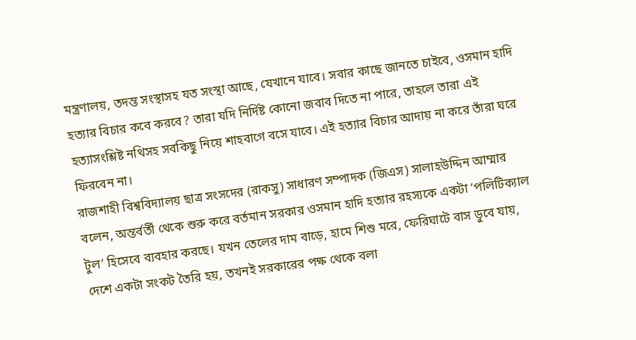মন্ত্রণালয়, তদন্ত সংস্থাসহ যত সংস্থা আছে, যেখানে যাবে। সবার কাছে জানতে চাইবে, ওসমান হাদি হত্যার বিচার কবে করবে? তারা যদি নির্দিষ্ট কোনো জবাব দিতে না পারে, তাহলে তারা এই হত্যাসংশ্লিষ্ট নথিসহ সবকিছু নিয়ে শাহবাগে বসে যাবে। এই হত্যার বিচার আদায় না করে তাঁরা ঘরে ফিরবেন না।
রাজশাহী বিশ্ববিদ্যালয় ছাত্র সংসদের (রাকসু) সাধারণ সম্পাদক (জিএস) সালাহউদ্দিন আম্মার বলেন, অন্তর্বর্তী থেকে শুরু করে বর্তমান সরকার ওসমান হাদি হত্যার রহস্যকে একটা ‘পলিটিক্যাল টুল’ হিসেবে ব্যবহার করছে। যখন তেলের দাম বাড়ে, হামে শিশু মরে, ফেরিঘাটে বাস ডুবে যায়, দেশে একটা সংকট তৈরি হয়, তখনই সরকারের পক্ষ থেকে বলা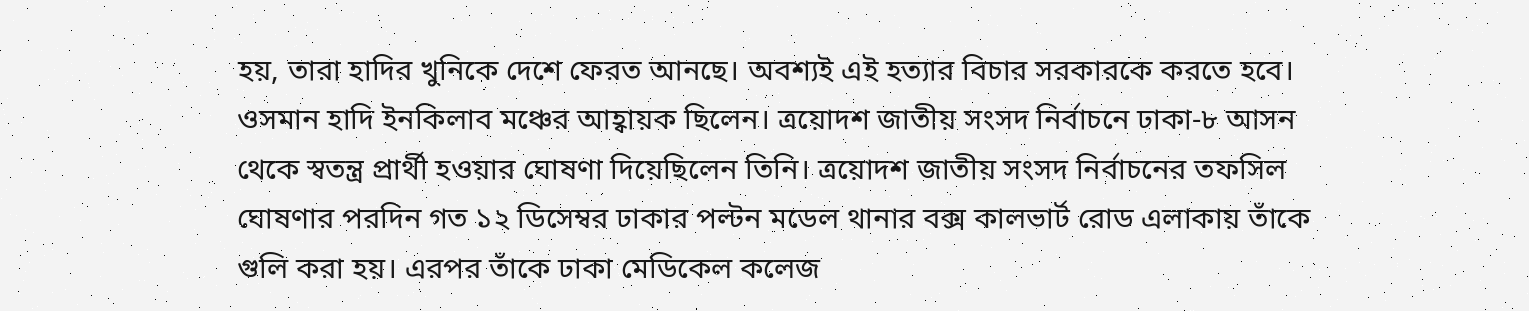হয়, তারা হাদির খুনিকে দেশে ফেরত আনছে। অবশ্যই এই হত্যার বিচার সরকারকে করতে হবে।
ওসমান হাদি ইনকিলাব মঞ্চের আহ্বায়ক ছিলেন। ত্রয়োদশ জাতীয় সংসদ নির্বাচনে ঢাকা-৮ আসন থেকে স্বতন্ত্র প্রার্থী হওয়ার ঘোষণা দিয়েছিলেন তিনি। ত্রয়োদশ জাতীয় সংসদ নির্বাচনের তফসিল ঘোষণার পরদিন গত ১২ ডিসেম্বর ঢাকার পল্টন মডেল থানার বক্স কালভার্ট রোড এলাকায় তাঁকে গুলি করা হয়। এরপর তাঁকে ঢাকা মেডিকেল কলেজ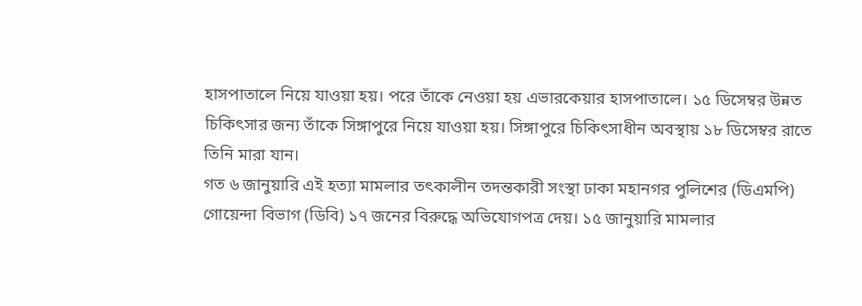হাসপাতালে নিয়ে যাওয়া হয়। পরে তাঁকে নেওয়া হয় এভারকেয়ার হাসপাতালে। ১৫ ডিসেম্বর উন্নত চিকিৎসার জন্য তাঁকে সিঙ্গাপুরে নিয়ে যাওয়া হয়। সিঙ্গাপুরে চিকিৎসাধীন অবস্থায় ১৮ ডিসেম্বর রাতে তিনি মারা যান।
গত ৬ জানুয়ারি এই হত্যা মামলার তৎকালীন তদন্তকারী সংস্থা ঢাকা মহানগর পুলিশের (ডিএমপি) গোয়েন্দা বিভাগ (ডিবি) ১৭ জনের বিরুদ্ধে অভিযোগপত্র দেয়। ১৫ জানুয়ারি মামলার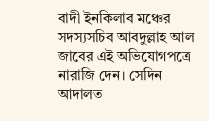বাদী ইনকিলাব মঞ্চের সদস্যসচিব আবদুল্লাহ আল জাবের এই অভিযোগপত্রে নারাজি দেন। সেদিন আদালত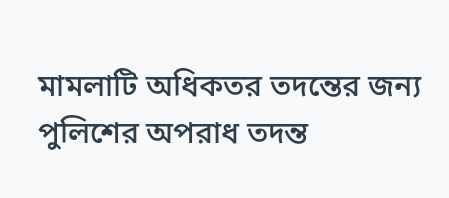মামলাটি অধিকতর তদন্তের জন্য পুলিশের অপরাধ তদন্ত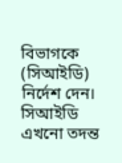বিভাগকে (সিআইডি) নির্দেশ দেন। সিআইডি এখনো তদন্ত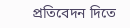প্রতিবেদন দিতে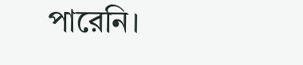পারেনি।